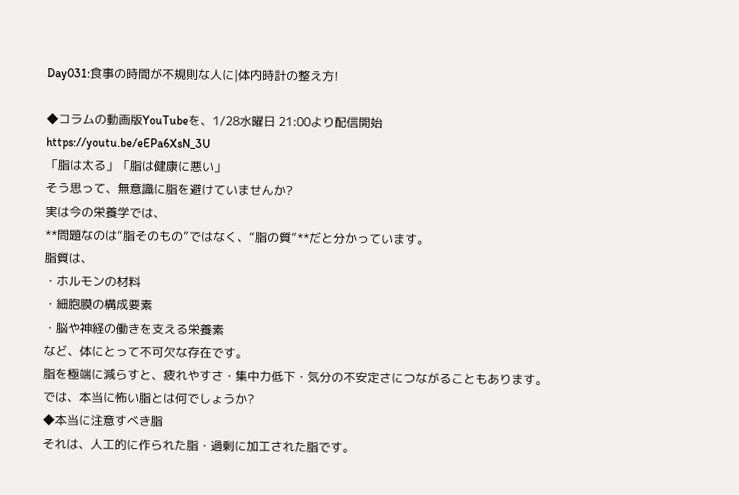Day031:食事の時間が不規則な人に|体内時計の整え方!

◆コラムの動画版YouTubeを、1/28水曜日 21:00より配信開始
https://youtu.be/eEPa6XsN_3U
「脂は太る」「脂は健康に悪い」
そう思って、無意識に脂を避けていませんか?
実は今の栄養学では、
**問題なのは“脂そのもの”ではなく、“脂の質”**だと分かっています。
脂質は、
・ホルモンの材料
・細胞膜の構成要素
・脳や神経の働きを支える栄養素
など、体にとって不可欠な存在です。
脂を極端に減らすと、疲れやすさ・集中力低下・気分の不安定さにつながることもあります。
では、本当に怖い脂とは何でしょうか?
◆本当に注意すべき脂
それは、人工的に作られた脂・過剰に加工された脂です。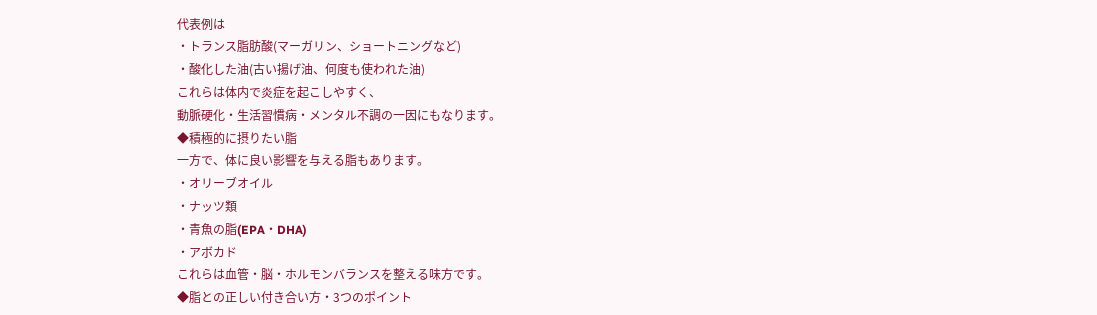代表例は
・トランス脂肪酸(マーガリン、ショートニングなど)
・酸化した油(古い揚げ油、何度も使われた油)
これらは体内で炎症を起こしやすく、
動脈硬化・生活習慣病・メンタル不調の一因にもなります。
◆積極的に摂りたい脂
一方で、体に良い影響を与える脂もあります。
・オリーブオイル
・ナッツ類
・青魚の脂(EPA・DHA)
・アボカド
これらは血管・脳・ホルモンバランスを整える味方です。
◆脂との正しい付き合い方・3つのポイント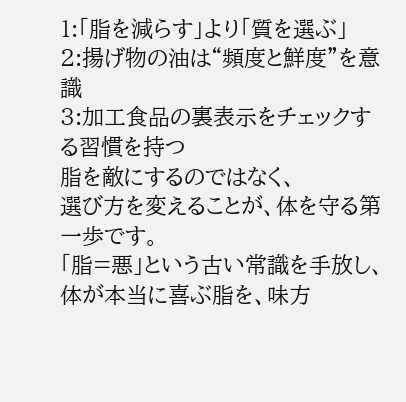1:「脂を減らす」より「質を選ぶ」
2:揚げ物の油は“頻度と鮮度”を意識
3:加工食品の裏表示をチェックする習慣を持つ
脂を敵にするのではなく、
選び方を変えることが、体を守る第一歩です。
「脂=悪」という古い常識を手放し、
体が本当に喜ぶ脂を、味方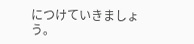につけていきましょう。